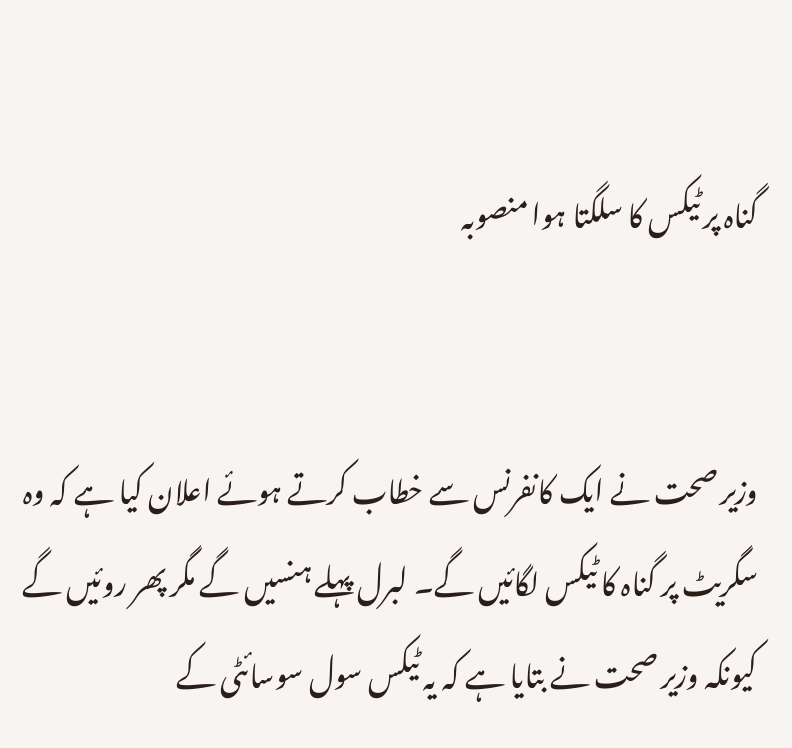گناہ پر ٹیکس کا سلگتا ہوا منصوبہ


وزیر صحت نے ایک کانفرنس سے خطاب کرتے ہوئے اعلان کیا ہے کہ وہ سگریٹ پر گناہ کا ٹیکس لگائیں گے۔ لبرل پہلے ہنسیں گے مگر پھر روئیں گے کیونکہ وزیر صحت نے بتایا ہے کہ یہ ٹیکس سول سوسائٹی کے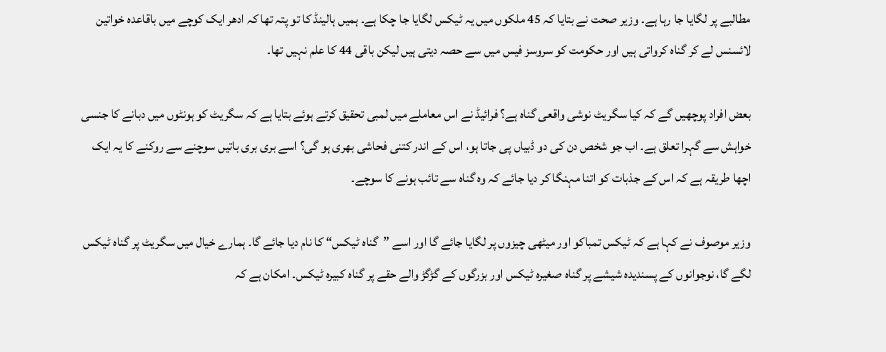مطالبے پر لگایا جا رہا ہے۔ وزیر صحت نے بتایا کہ 45 ملکوں میں یہ ٹیکس لگایا جا چکا ہے۔ ہمیں ہالینڈ کا تو پتہ تھا کہ ادھر ایک کوچے میں باقاعدہ خواتین لائسنس لے کر گناہ کرواتی ہیں اور حکومت کو سروسز فیس میں سے حصہ دیتی ہیں لیکن باقی 44 کا علم نہیں تھا۔

بعض افراد پوچھیں گے کہ کیا سگریٹ نوشی واقعی گناہ ہے؟ فرائیڈ نے اس معاملے میں لمبی تحقیق کرتے ہوئے بتایا ہے کہ سگریٹ کو ہونٹوں میں دبانے کا جنسی خواہش سے گہرا تعلق ہے۔ اب جو شخص دن کی دو ڈبیاں پی جاتا ہو، اس کے اندر کتنی فحاشی بھری ہو گی؟ اسے بری بری باتیں سوچنے سے روکنے کا یہ ایک اچھا طریقہ ہے کہ اس کے جذبات کو اتنا مہنگا کر دیا جائے کہ وہ گناہ سے تائب ہونے کا سوچے۔

وزیر موصوف نے کہا ہے کہ ٹیکس تمباکو اور میٹھی چیزوں پر لگایا جائے گا اور اسے ”گناہ ٹیکس“ کا نام دیا جائے گا۔ ہمارے خیال میں سگریٹ پر گناہ ٹیکس لگے گا، نوجوانوں کے پسندیدہ شیشے پر گناہ صغیرہ ٹیکس اور بزرگوں کے گڑگڑ والے حقے پر گناہ کبیرہ ٹیکس۔ امکان ہے کہ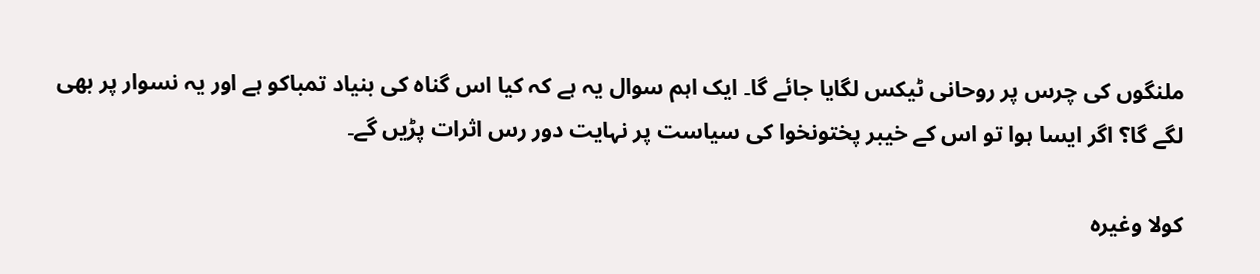ملنگوں کی چرس پر روحانی ٹیکس لگایا جائے گا۔ ایک اہم سوال یہ ہے کہ کیا اس گناہ کی بنیاد تمباکو ہے اور یہ نسوار پر بھی لگے گا؟ اگر ایسا ہوا تو اس کے خیبر پختونخوا کی سیاست پر نہایت دور رس اثرات پڑیں گے۔

کولا وغیرہ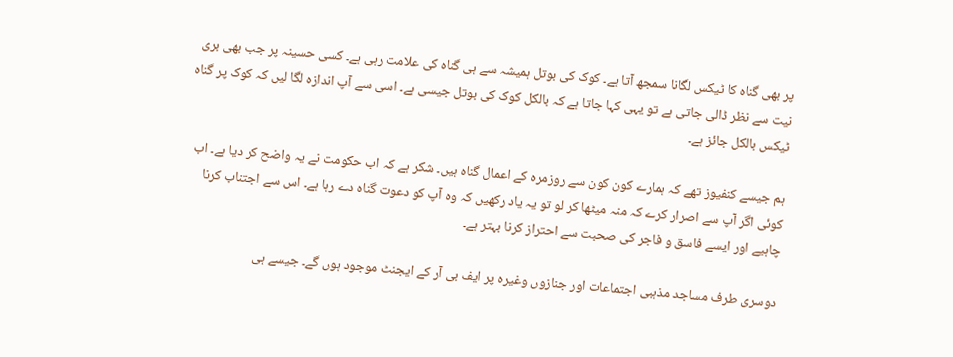پر بھی گناہ کا ٹیکس لگانا سمجھ آتا ہے۔ کوک کی بوتل ہمیشہ سے ہی گناہ کی علامت رہی ہے۔ کسی حسینہ پر جب بھی بری نیت سے نظر ڈالی جاتی ہے تو یہی کہا جاتا ہے کہ بالکل کوک کی بوتل جیسی ہے۔ اسی سے آپ اندازہ لگا لیں کہ کوک پر گناہ ٹیکس بالکل جائز ہے۔

ہم جیسے کنفیوز تھے کہ ہمارے کون کون سے روزمرہ کے اعمال گناہ ہیں۔ شکر ہے کہ اب حکومت نے یہ واضح کر دیا ہے۔ اب کوئی اگر آپ سے اصرار کرے کہ منہ میٹھا کر لو تو یہ یاد رکھیں کہ وہ آپ کو دعوت گناہ دے رہا ہے۔ اس سے اجتناب کرنا چاہیے اور ایسے فاسق و فاجر کی صحبت سے احتراز کرنا بہتر ہے۔

دوسری طرف مساجد مذہبی اجتماعات اور جنازوں وغیرہ پر ایف بی آر کے ایجنٹ موجود ہوں گے۔ جیسے ہی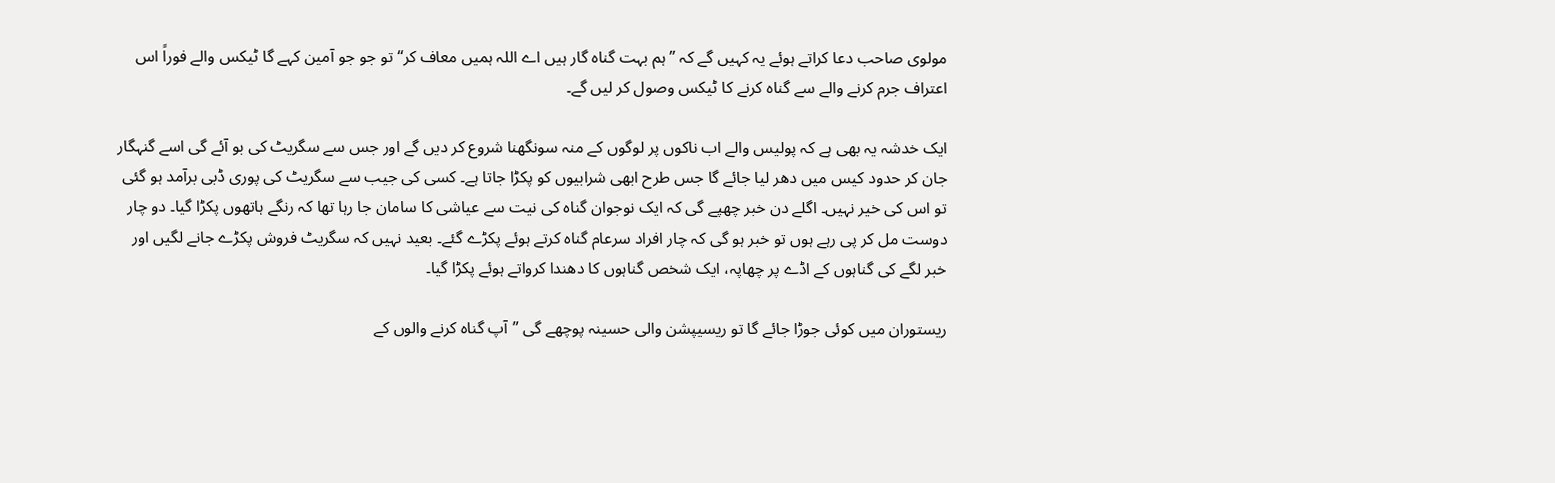مولوی صاحب دعا کراتے ہوئے یہ کہیں گے کہ ”ہم بہت گناہ گار ہیں اے اللہ ہمیں معاف کر“ تو جو جو آمین کہے گا ٹیکس والے فوراً اس اعتراف جرم کرنے والے سے گناہ کرنے کا ٹیکس وصول کر لیں گے۔

ایک خدشہ یہ بھی ہے کہ پولیس والے اب ناکوں پر لوگوں کے منہ سونگھنا شروع کر دیں گے اور جس سے سگریٹ کی بو آئے گی اسے گنہگار جان کر حدود کیس میں دھر لیا جائے گا جس طرح ابھی شرابیوں کو پکڑا جاتا ہے۔ کسی کی جیب سے سگریٹ کی پوری ڈبی برآمد ہو گئی تو اس کی خیر نہیں۔ اگلے دن خبر چھپے گی کہ ایک نوجوان گناہ کی نیت سے عیاشی کا سامان جا رہا تھا کہ رنگے ہاتھوں پکڑا گیا۔ دو چار دوست مل کر پی رہے ہوں تو خبر ہو گی کہ چار افراد سرعام گناہ کرتے ہوئے پکڑے گئے۔ بعید نہیں کہ سگریٹ فروش پکڑے جانے لگیں اور خبر لگے کی گناہوں کے اڈے پر چھاپہ، ایک شخص گناہوں کا دھندا کرواتے ہوئے پکڑا گیا۔

ریستوران میں کوئی جوڑا جائے گا تو ریسیپشن والی حسینہ پوچھے گی ”آپ گناہ کرنے والوں کے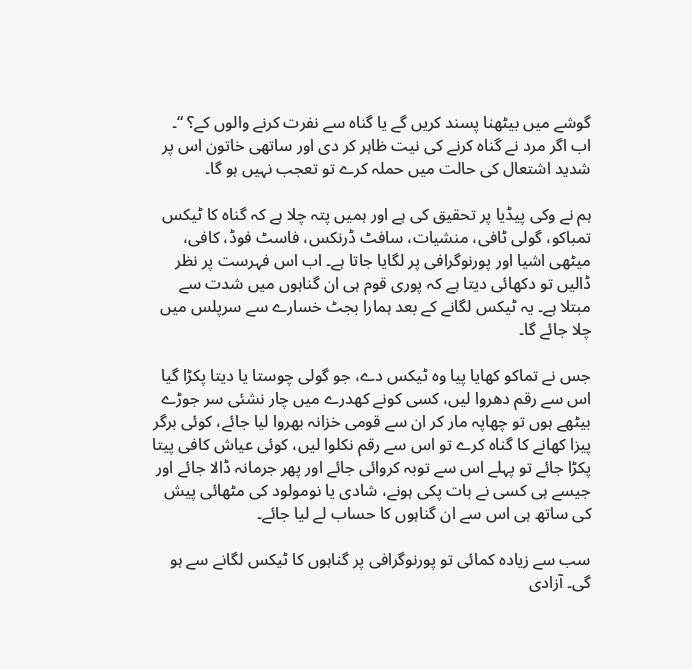گوشے میں بیٹھنا پسند کریں گے یا گناہ سے نفرت کرنے والوں کے؟ “۔ اب اگر مرد نے گناہ کرنے کی نیت ظاہر کر دی اور ساتھی خاتون اس پر شدید اشتعال کی حالت میں حملہ کرے تو تعجب نہیں ہو گا۔

ہم نے وکی پیڈیا پر تحقیق کی ہے اور ہمیں پتہ چلا ہے کہ گناہ کا ٹیکس تمباکو، گولی ٹافی، منشیات، سافٹ ڈرنکس، فاسٹ فوڈ، کافی، میٹھی اشیا اور پورنوگرافی پر لگایا جاتا ہے۔ اب اس فہرست پر نظر ڈالیں تو دکھائی دیتا ہے کہ پوری قوم ہی ان گناہوں میں شدت سے مبتلا ہے۔ یہ ٹیکس لگانے کے بعد ہمارا بجٹ خسارے سے سرپلس میں چلا جائے گا۔

جس نے تماکو کھایا پیا وہ ٹیکس دے، جو گولی چوستا یا دیتا پکڑا گیا اس سے رقم دھروا لیں، کسی کونے کھدرے میں چار نشئی سر جوڑے بیٹھے ہوں تو چھاپہ مار کر ان سے قومی خزانہ بھروا لیا جائے، کوئی برگر پیزا کھانے کا گناہ کرے تو اس سے رقم نکلوا لیں، کوئی عیاش کافی پیتا پکڑا جائے تو پہلے اس سے توبہ کروائی جائے اور پھر جرمانہ ڈالا جائے اور جیسے ہی کسی نے بات پکی ہونے، شادی یا نومولود کی مٹھائی پیش کی ساتھ ہی اس سے ان گناہوں کا حساب لے لیا جائے۔

سب سے زیادہ کمائی تو پورنوگرافی پر گناہوں کا ٹیکس لگانے سے ہو گی۔ آزادی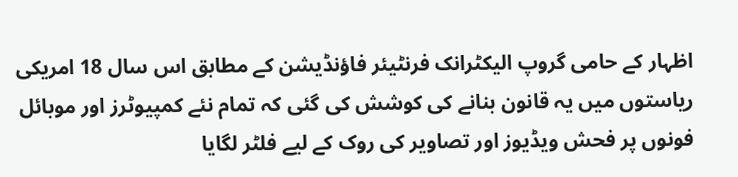اظہار کے حامی گروپ الیکٹرانک فرنٹیئر فاؤنڈیشن کے مطابق اس سال 18 امریکی ریاستوں میں یہ قانون بنانے کی کوشش کی گئی کہ تمام نئے کمپیوٹرز اور موبائل فونوں پر فحش ویڈیوز اور تصاویر کی روک کے لیے فلٹر لگایا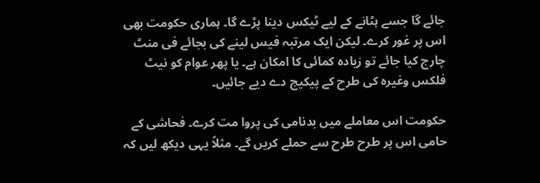جائے گا جسے ہٹانے کے لیے ٹیکس دینا پڑے گا۔ ہماری حکومت بھی اس پر غور کرے۔ لیکن ایک مرتبہ فیس لینے کی بجائے فی منٹ چارج کیا جائے تو زیادہ کمائی کا امکان ہے۔ یا پھر عوام کو نیٹ فلکس وغیرہ کی طرح کے پیکیج دے دیے جائیں۔

حکومت اس معاملے میں بدنامی کی پروا مت کرے۔ فحاشی کے حامی اس پر طرح طرح سے حملے کریں گے۔ مثلاً یہی دیکھ لیں کہ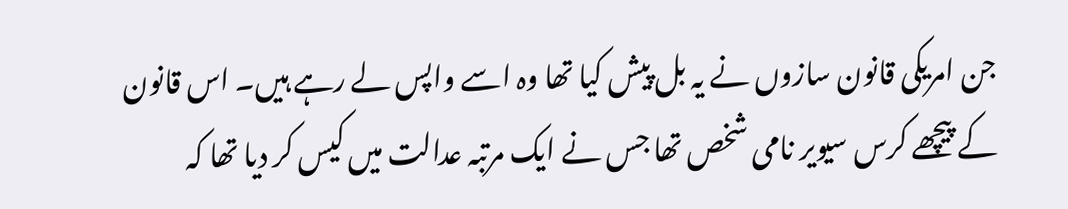جن امریکی قانون سازوں نے یہ بل پیش کیا تھا وہ اسے واپس لے رہے ہیں۔ اس قانون کے پیچھے کرس سیویر نامی شخص تھا جس نے ایک مرتبہ عدالت میں کیس کر دیا تھا کہ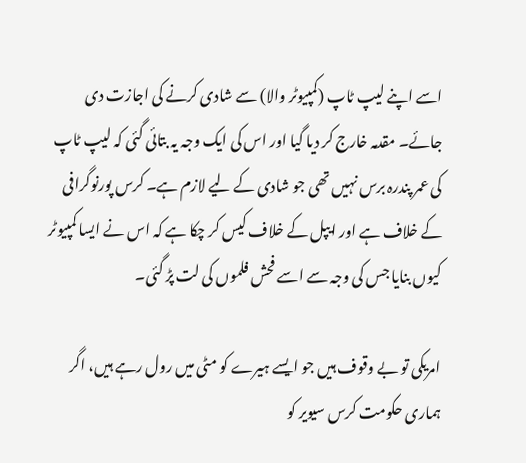اسے اپنے لیپ ٹاپ (کمپیوٹر والا) سے شادی کرنے کی اجازت دی جائے۔ مقدمہ خارج کر دیا گیا اور اس کی ایک وجہ یہ بتائی گئی کہ لیپ ٹاپ کی عمر پندرہ برس نہیں تھی جو شادی کے لیے لازم ہے۔ کرس پورنوگرافی کے خلاف ہے اور ایپل کے خلاف کیس کر چکا ہے کہ اس نے ایسا کمپیوٹر کیوں بنایا جس کی وجہ سے اسے فحش فلموں کی لت پڑ گئی۔

امریکی تو بے وقوف ہیں جو ایسے ہیرے کو مٹی میں رول رہے ہیں، اگر ہماری حکومت کرس سیویر کو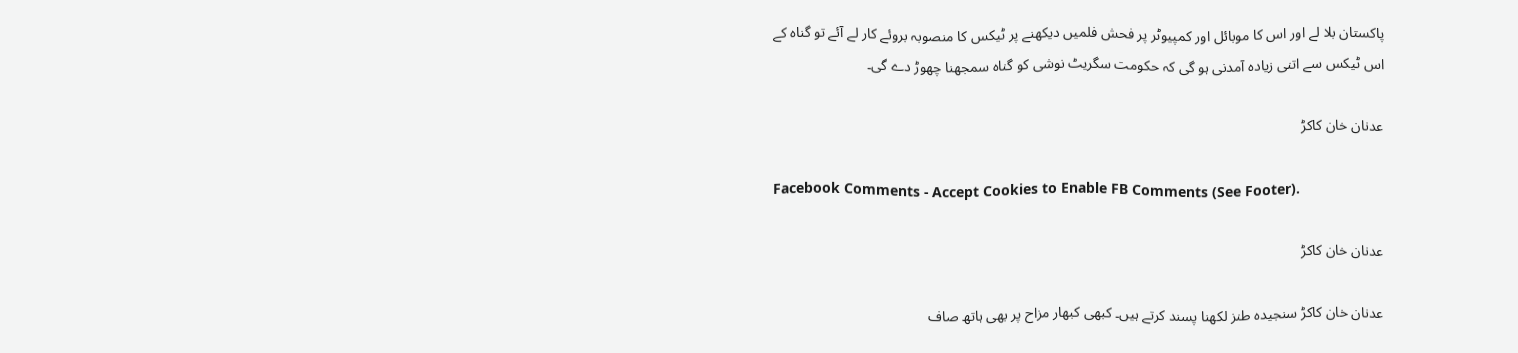پاکستان بلا لے اور اس کا موبائل اور کمپیوٹر پر فحش فلمیں دیکھنے پر ٹیکس کا منصوبہ بروئے کار لے آئے تو گناہ کے اس ٹیکس سے اتنی زیادہ آمدنی ہو گی کہ حکومت سگریٹ نوشی کو گناہ سمجھنا چھوڑ دے گی۔

عدنان خان کاکڑ

Facebook Comments - Accept Cookies to Enable FB Comments (See Footer).

عدنان خان کاکڑ

عدنان خان کاکڑ سنجیدہ طنز لکھنا پسند کرتے ہیں۔ کبھی کبھار مزاح پر بھی ہاتھ صاف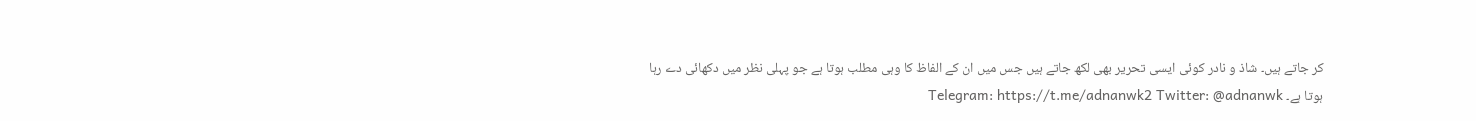کر جاتے ہیں۔ شاذ و نادر کوئی ایسی تحریر بھی لکھ جاتے ہیں جس میں ان کے الفاظ کا وہی مطلب ہوتا ہے جو پہلی نظر میں دکھائی دے رہا ہوتا ہے۔ Telegram: https://t.me/adnanwk2 Twitter: @adnanwk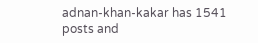adnan-khan-kakar has 1541 posts and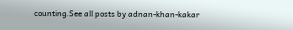counting.See all posts by adnan-khan-kakar